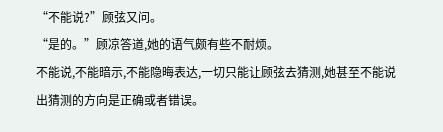“不能说?”顾弦又问。
“是的。”顾凉答道,她的语气颇有些不耐烦。
不能说,不能暗示,不能隐晦表达,一切只能让顾弦去猜测,她甚至不能说出猜测的方向是正确或者错误。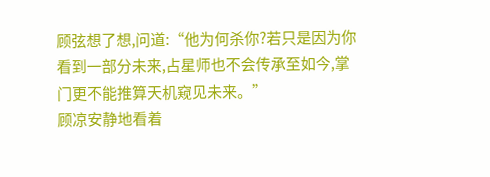顾弦想了想,问道:“他为何杀你?若只是因为你看到一部分未来,占星师也不会传承至如今,掌门更不能推算天机窥见未来。”
顾凉安静地看着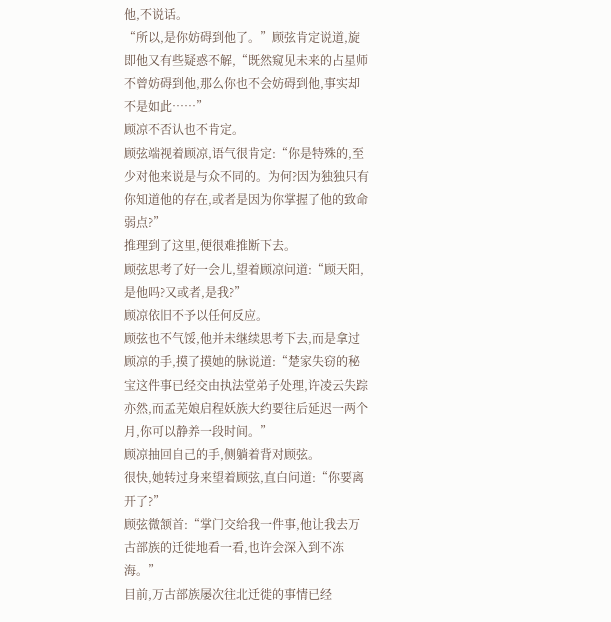他,不说话。
“所以,是你妨碍到他了。”顾弦肯定说道,旋即他又有些疑惑不解,“既然窥见未来的占星师不曾妨碍到他,那么你也不会妨碍到他,事实却不是如此……”
顾凉不否认也不肯定。
顾弦端视着顾凉,语气很肯定:“你是特殊的,至少对他来说是与众不同的。为何?因为独独只有你知道他的存在,或者是因为你掌握了他的致命弱点?”
推理到了这里,便很难推断下去。
顾弦思考了好一会儿,望着顾凉问道:“顾天阳,是他吗?又或者,是我?”
顾凉依旧不予以任何反应。
顾弦也不气馁,他并未继续思考下去,而是拿过顾凉的手,摸了摸她的脉说道:“楚家失窃的秘宝这件事已经交由执法堂弟子处理,许凌云失踪亦然,而孟芜娘启程妖族大约要往后延迟一两个月,你可以静养一段时间。”
顾凉抽回自己的手,侧躺着背对顾弦。
很快,她转过身来望着顾弦,直白问道:“你要离开了?”
顾弦微颔首:“掌门交给我一件事,他让我去万古部族的迁徙地看一看,也许会深入到不冻海。”
目前,万古部族屡次往北迁徙的事情已经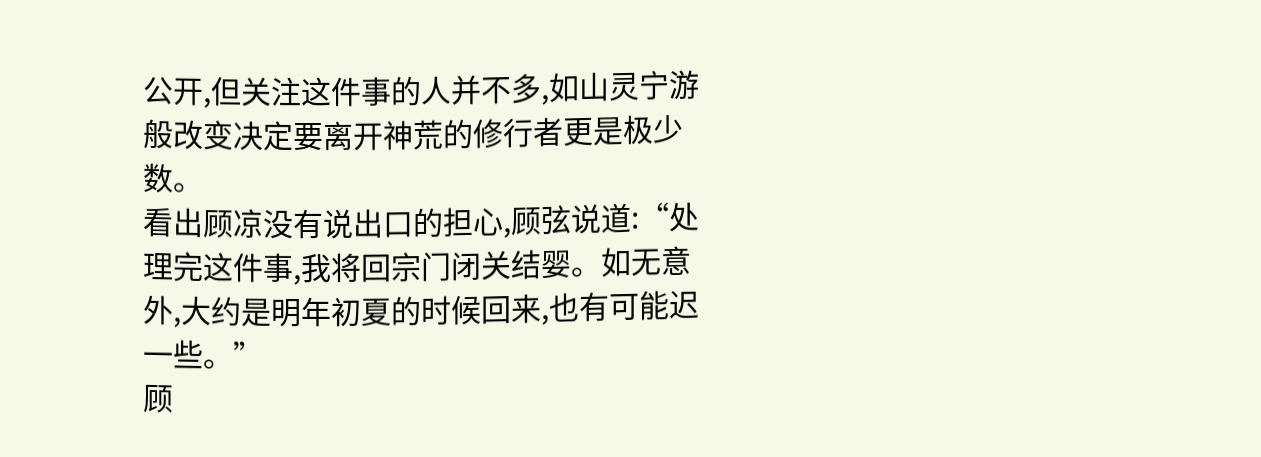公开,但关注这件事的人并不多,如山灵宁游般改变决定要离开神荒的修行者更是极少数。
看出顾凉没有说出口的担心,顾弦说道:“处理完这件事,我将回宗门闭关结婴。如无意外,大约是明年初夏的时候回来,也有可能迟一些。”
顾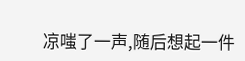凉嗤了一声,随后想起一件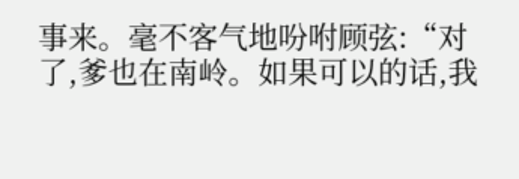事来。毫不客气地吩咐顾弦:“对了,爹也在南岭。如果可以的话,我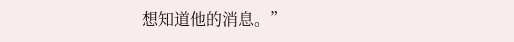想知道他的消息。”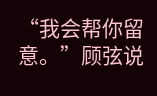“我会帮你留意。”顾弦说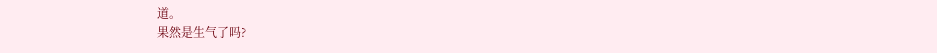道。
果然是生气了吗?